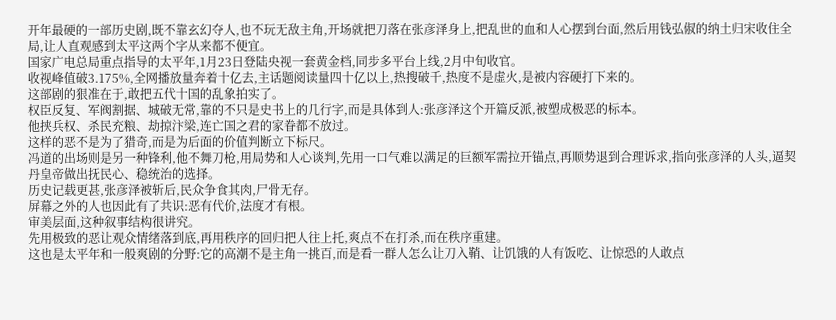开年最硬的一部历史剧,既不靠玄幻夺人,也不玩无敌主角,开场就把刀落在张彦泽身上,把乱世的血和人心摆到台面,然后用钱弘俶的纳土归宋收住全局,让人直观感到太平这两个字从来都不便宜。
国家广电总局重点指导的太平年,1月23日登陆央视一套黄金档,同步多平台上线,2月中旬收官。
收视峰值破3.175%,全网播放量奔着十亿去,主话题阅读量四十亿以上,热搜破千,热度不是虚火,是被内容硬打下来的。
这部剧的狠准在于,敢把五代十国的乱象拍实了。
权臣反复、军阀割据、城破无常,靠的不只是史书上的几行字,而是具体到人:张彦泽这个开篇反派,被塑成极恶的标本。
他挟兵权、杀民充粮、劫掠汴梁,连亡国之君的家眷都不放过。
这样的恶不是为了猎奇,而是为后面的价值判断立下标尺。
冯道的出场则是另一种锋利,他不舞刀枪,用局势和人心谈判,先用一口气难以满足的巨额军需拉开锚点,再顺势退到合理诉求,指向张彦泽的人头,逼契丹皇帝做出抚民心、稳统治的选择。
历史记载更甚,张彦泽被斩后,民众争食其肉,尸骨无存。
屏幕之外的人也因此有了共识:恶有代价,法度才有根。
审美层面,这种叙事结构很讲究。
先用极致的恶让观众情绪落到底,再用秩序的回归把人往上托,爽点不在打杀,而在秩序重建。
这也是太平年和一般爽剧的分野:它的高潮不是主角一挑百,而是看一群人怎么让刀入鞘、让饥饿的人有饭吃、让惊恐的人敢点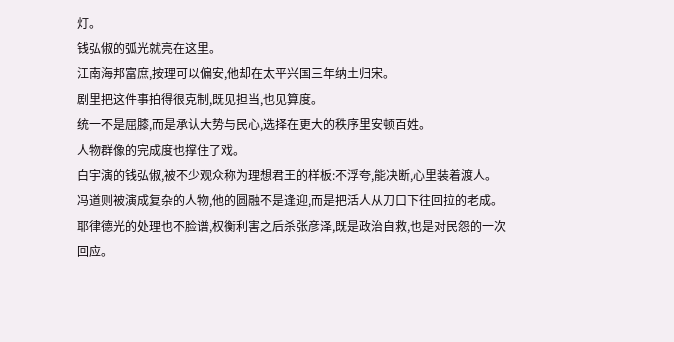灯。
钱弘俶的弧光就亮在这里。
江南海邦富庶,按理可以偏安,他却在太平兴国三年纳土归宋。
剧里把这件事拍得很克制,既见担当,也见算度。
统一不是屈膝,而是承认大势与民心,选择在更大的秩序里安顿百姓。
人物群像的完成度也撑住了戏。
白宇演的钱弘俶,被不少观众称为理想君王的样板:不浮夸,能决断,心里装着渡人。
冯道则被演成复杂的人物,他的圆融不是逢迎,而是把活人从刀口下往回拉的老成。
耶律德光的处理也不脸谱,权衡利害之后杀张彦泽,既是政治自救,也是对民怨的一次回应。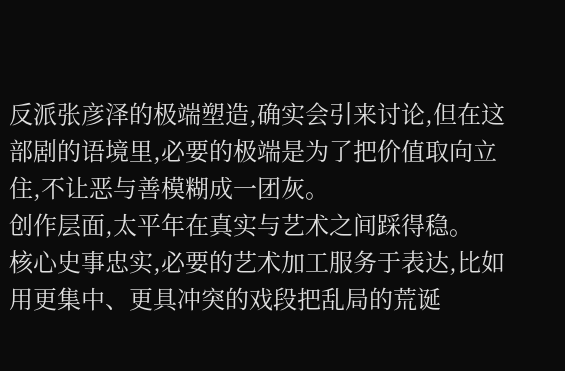反派张彦泽的极端塑造,确实会引来讨论,但在这部剧的语境里,必要的极端是为了把价值取向立住,不让恶与善模糊成一团灰。
创作层面,太平年在真实与艺术之间踩得稳。
核心史事忠实,必要的艺术加工服务于表达,比如用更集中、更具冲突的戏段把乱局的荒诞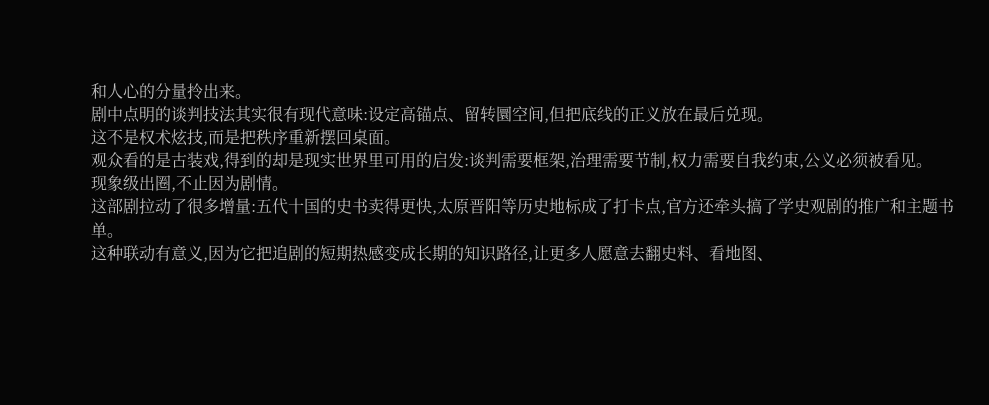和人心的分量拎出来。
剧中点明的谈判技法其实很有现代意味:设定高锚点、留转圜空间,但把底线的正义放在最后兑现。
这不是权术炫技,而是把秩序重新摆回桌面。
观众看的是古装戏,得到的却是现实世界里可用的启发:谈判需要框架,治理需要节制,权力需要自我约束,公义必须被看见。
现象级出圈,不止因为剧情。
这部剧拉动了很多增量:五代十国的史书卖得更快,太原晋阳等历史地标成了打卡点,官方还牵头搞了学史观剧的推广和主题书单。
这种联动有意义,因为它把追剧的短期热感变成长期的知识路径,让更多人愿意去翻史料、看地图、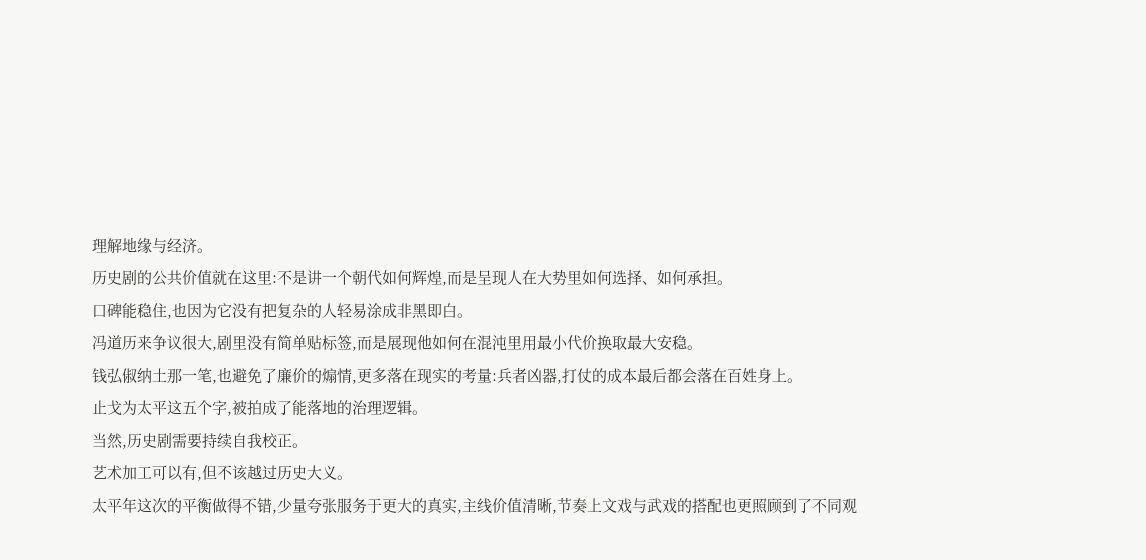理解地缘与经济。
历史剧的公共价值就在这里:不是讲一个朝代如何辉煌,而是呈现人在大势里如何选择、如何承担。
口碑能稳住,也因为它没有把复杂的人轻易涂成非黑即白。
冯道历来争议很大,剧里没有简单贴标签,而是展现他如何在混沌里用最小代价换取最大安稳。
钱弘俶纳土那一笔,也避免了廉价的煽情,更多落在现实的考量:兵者凶器,打仗的成本最后都会落在百姓身上。
止戈为太平这五个字,被拍成了能落地的治理逻辑。
当然,历史剧需要持续自我校正。
艺术加工可以有,但不该越过历史大义。
太平年这次的平衡做得不错,少量夸张服务于更大的真实,主线价值清晰,节奏上文戏与武戏的搭配也更照顾到了不同观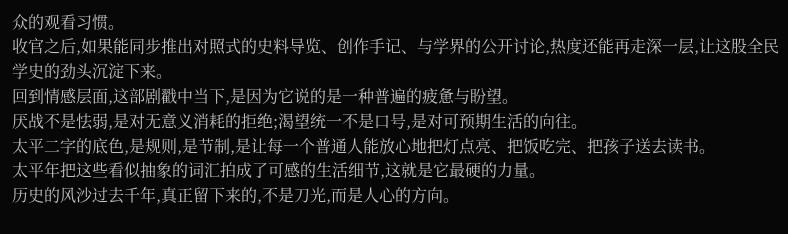众的观看习惯。
收官之后,如果能同步推出对照式的史料导览、创作手记、与学界的公开讨论,热度还能再走深一层,让这股全民学史的劲头沉淀下来。
回到情感层面,这部剧戳中当下,是因为它说的是一种普遍的疲惫与盼望。
厌战不是怯弱,是对无意义消耗的拒绝;渴望统一不是口号,是对可预期生活的向往。
太平二字的底色,是规则,是节制,是让每一个普通人能放心地把灯点亮、把饭吃完、把孩子送去读书。
太平年把这些看似抽象的词汇拍成了可感的生活细节,这就是它最硬的力量。
历史的风沙过去千年,真正留下来的,不是刀光,而是人心的方向。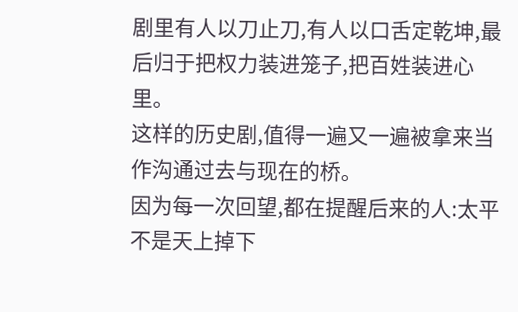剧里有人以刀止刀,有人以口舌定乾坤,最后归于把权力装进笼子,把百姓装进心里。
这样的历史剧,值得一遍又一遍被拿来当作沟通过去与现在的桥。
因为每一次回望,都在提醒后来的人:太平不是天上掉下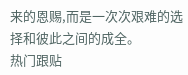来的恩赐,而是一次次艰难的选择和彼此之间的成全。
热门跟贴